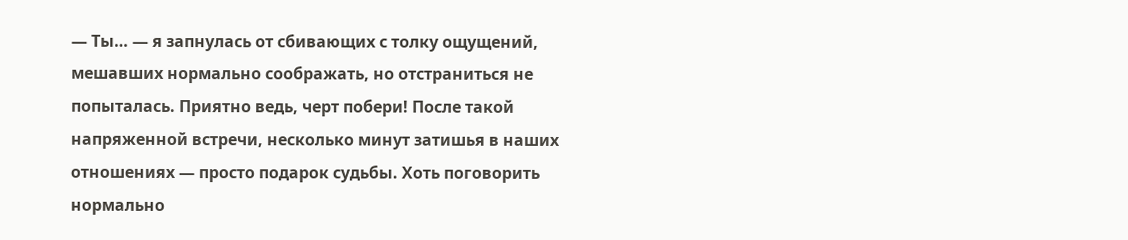— Ты… — я запнулась от сбивающих с толку ощущений, мешавших нормально соображать, но отстраниться не попыталась. Приятно ведь, черт побери! После такой напряженной встречи, несколько минут затишья в наших отношениях — просто подарок судьбы. Хоть поговорить нормально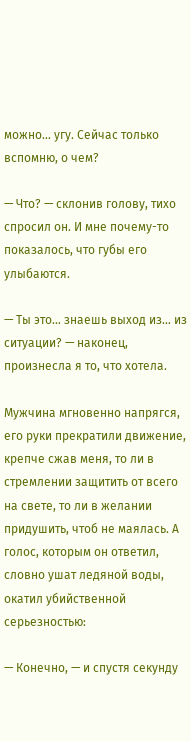можно… угу. Сейчас только вспомню, о чем?

— Что? — склонив голову, тихо спросил он. И мне почему-то показалось, что губы его улыбаются.

— Ты это… знаешь выход из… из ситуации? — наконец, произнесла я то, что хотела.

Мужчина мгновенно напрягся, его руки прекратили движение, крепче сжав меня, то ли в стремлении защитить от всего на свете, то ли в желании придушить, чтоб не маялась. А голос, которым он ответил, словно ушат ледяной воды, окатил убийственной серьезностью:

— Конечно, — и спустя секунду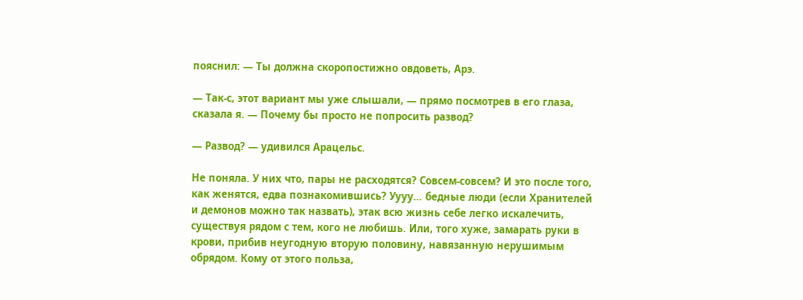пояснил: — Ты должна скоропостижно овдоветь, Арэ.

— Так-с, этот вариант мы уже слышали, — прямо посмотрев в его глаза, сказала я. — Почему бы просто не попросить развод?

— Развод? — удивился Арацельс.

Не поняла. У них что, пары не расходятся? Совсем-совсем? И это после того, как женятся, едва познакомившись? Уууу… бедные люди (если Хранителей и демонов можно так назвать), этак всю жизнь себе легко искалечить, существуя рядом с тем, кого не любишь. Или, того хуже, замарать руки в крови, прибив неугодную вторую половину, навязанную нерушимым обрядом. Кому от этого польза,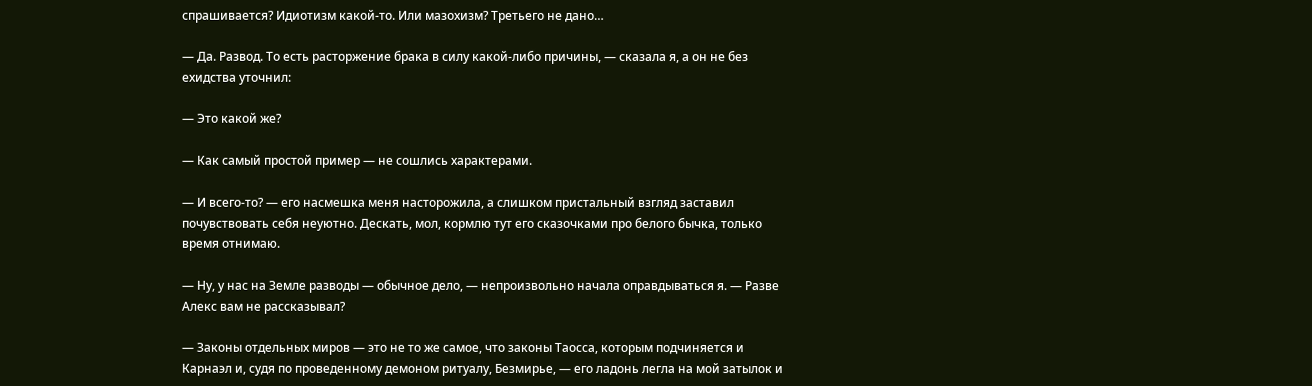спрашивается? Идиотизм какой-то. Или мазохизм? Третьего не дано…

— Да. Развод. То есть расторжение брака в силу какой-либо причины, — сказала я, а он не без ехидства уточнил:

— Это какой же?

— Как самый простой пример — не сошлись характерами.

— И всего-то? — его насмешка меня насторожила, а слишком пристальный взгляд заставил почувствовать себя неуютно. Дескать, мол, кормлю тут его сказочками про белого бычка, только время отнимаю.

— Ну, у нас на Земле разводы — обычное дело, — непроизвольно начала оправдываться я. — Разве Алекс вам не рассказывал?

— Законы отдельных миров — это не то же самое, что законы Таосса, которым подчиняется и Карнаэл и, судя по проведенному демоном ритуалу, Безмирье, — его ладонь легла на мой затылок и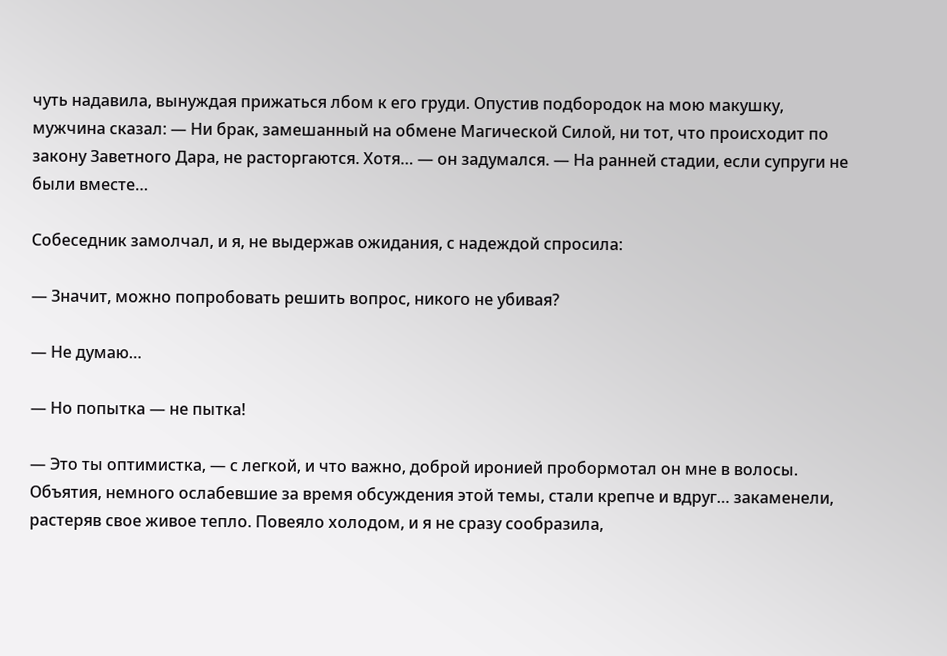чуть надавила, вынуждая прижаться лбом к его груди. Опустив подбородок на мою макушку, мужчина сказал: — Ни брак, замешанный на обмене Магической Силой, ни тот, что происходит по закону Заветного Дара, не расторгаются. Хотя… — он задумался. — На ранней стадии, если супруги не были вместе…

Собеседник замолчал, и я, не выдержав ожидания, с надеждой спросила:

— Значит, можно попробовать решить вопрос, никого не убивая?

— Не думаю…

— Но попытка — не пытка!

— Это ты оптимистка, — с легкой, и что важно, доброй иронией пробормотал он мне в волосы. Объятия, немного ослабевшие за время обсуждения этой темы, стали крепче и вдруг… закаменели, растеряв свое живое тепло. Повеяло холодом, и я не сразу сообразила,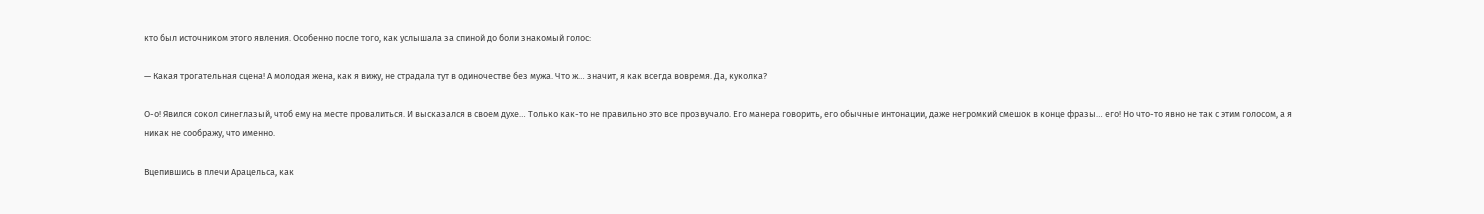кто был источником этого явления. Особенно после того, как услышала за спиной до боли знакомый голос:

— Какая трогательная сцена! А молодая жена, как я вижу, не страдала тут в одиночестве без мужа. Что ж… значит, я как всегда вовремя. Да, куколка?

О-о! Явился сокол синеглазый, чтоб ему на месте провалиться. И высказался в своем духе… Только как-то не правильно это все прозвучало. Его манера говорить, его обычные интонации, даже негромкий смешок в конце фразы… его! Но что-то явно не так с этим голосом, а я никак не соображу, что именно.

Вцепившись в плечи Арацельса, как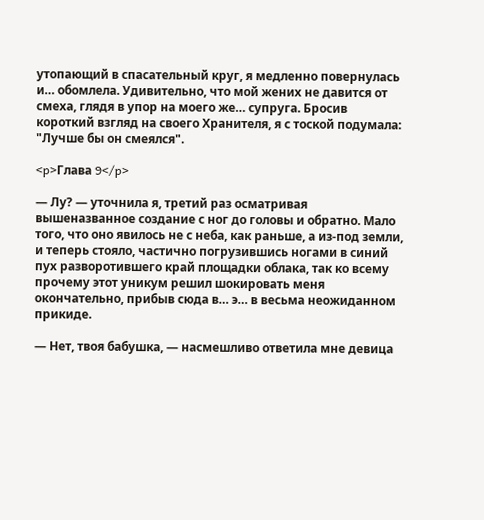утопающий в спасательный круг, я медленно повернулась и… обомлела. Удивительно, что мой жених не давится от смеха, глядя в упор на моего же… супруга. Бросив короткий взгляд на своего Хранителя, я с тоской подумала: "Лучше бы он смеялся".

<p>Глава 9</p>

— Лу? — уточнила я, третий раз осматривая вышеназванное создание с ног до головы и обратно. Мало того, что оно явилось не с неба, как раньше, а из-под земли, и теперь стояло, частично погрузившись ногами в синий пух разворотившего край площадки облака, так ко всему прочему этот уникум решил шокировать меня окончательно, прибыв сюда в… э… в весьма неожиданном прикиде.

— Нет, твоя бабушка, — насмешливо ответила мне девица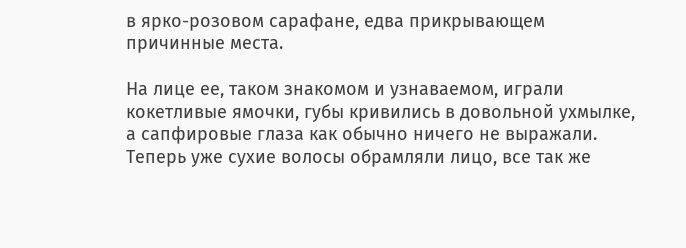в ярко-розовом сарафане, едва прикрывающем причинные места.

На лице ее, таком знакомом и узнаваемом, играли кокетливые ямочки, губы кривились в довольной ухмылке, а сапфировые глаза как обычно ничего не выражали. Теперь уже сухие волосы обрамляли лицо, все так же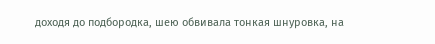доходя до подбородка, шею обвивала тонкая шнуровка, на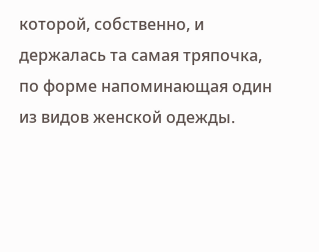которой, собственно, и держалась та самая тряпочка, по форме напоминающая один из видов женской одежды.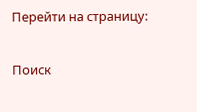Перейти на страницу:

Поиск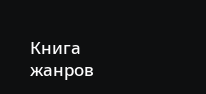Книга жанров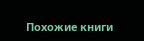Похожие книги